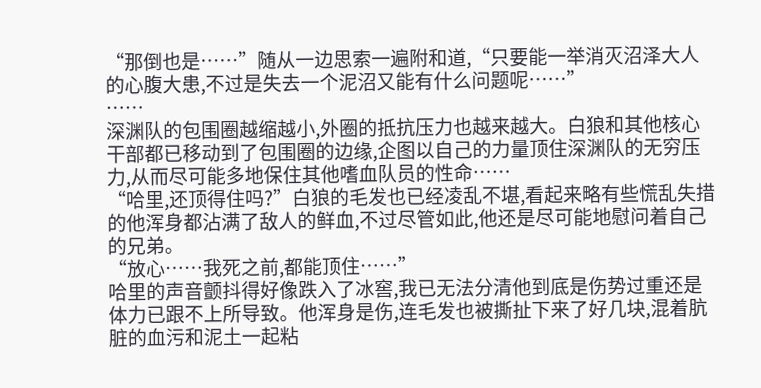“那倒也是……”随从一边思索一遍附和道,“只要能一举消灭沼泽大人的心腹大患,不过是失去一个泥沼又能有什么问题呢……”
……
深渊队的包围圈越缩越小,外圈的抵抗压力也越来越大。白狼和其他核心干部都已移动到了包围圈的边缘,企图以自己的力量顶住深渊队的无穷压力,从而尽可能多地保住其他嗜血队员的性命……
“哈里,还顶得住吗?”白狼的毛发也已经凌乱不堪,看起来略有些慌乱失措的他浑身都沾满了敌人的鲜血,不过尽管如此,他还是尽可能地慰问着自己的兄弟。
“放心……我死之前,都能顶住……”
哈里的声音颤抖得好像跌入了冰窖,我已无法分清他到底是伤势过重还是体力已跟不上所导致。他浑身是伤,连毛发也被撕扯下来了好几块,混着肮脏的血污和泥土一起粘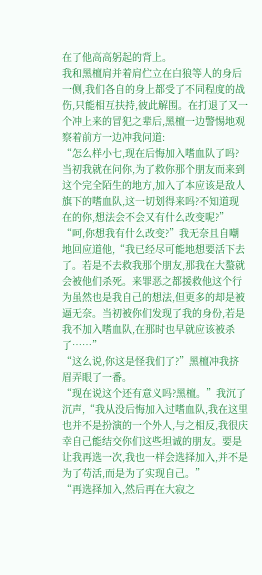在了他高高躬起的背上。
我和黑檀肩并着肩伫立在白狼等人的身后一侧,我们各自的身上都受了不同程度的战伤,只能相互扶持,彼此解围。在打退了又一个冲上来的冒犯之辈后,黑檀一边警惕地观察着前方一边冲我问道:
“怎么样小七,现在后悔加入嗜血队了吗?当初我就在问你,为了救你那个朋友而来到这个完全陌生的地方,加入了本应该是敌人旗下的嗜血队,这一切划得来吗?不知道现在的你,想法会不会又有什么改变呢?”
“呵,你想我有什么改变?”我无奈且自嘲地回应道他,“我已经尽可能地想要活下去了。若是不去救我那个朋友,那我在大螯就会被他们杀死。来罪恶之都援救他这个行为虽然也是我自己的想法,但更多的却是被逼无奈。当初被你们发现了我的身份,若是我不加入嗜血队,在那时也早就应该被杀了……”
“这么说,你这是怪我们了?”黑檀冲我挤眉弄眼了一番。
“现在说这个还有意义吗?黑檀。”我沉了沉声,“我从没后悔加入过嗜血队,我在这里也并不是扮演的一个外人,与之相反,我很庆幸自己能结交你们这些坦诚的朋友。要是让我再选一次,我也一样会选择加入,并不是为了苟活,而是为了实现自己。”
“再选择加入,然后再在大寂之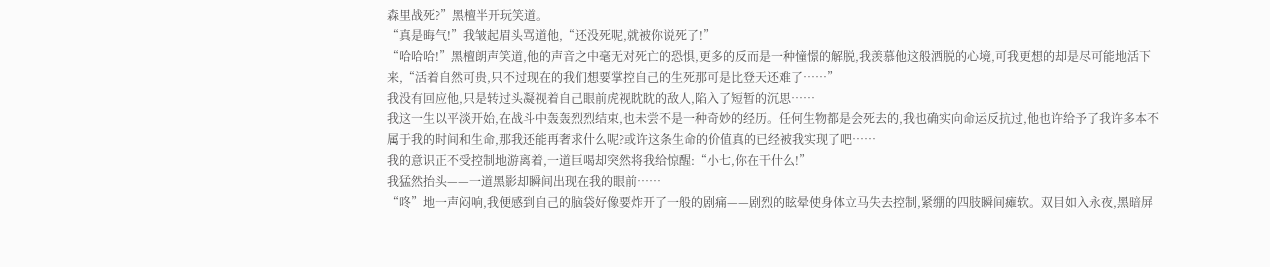森里战死?”黑檀半开玩笑道。
“真是晦气!”我皱起眉头骂道他,“还没死呢,就被你说死了!”
“哈哈哈!”黑檀朗声笑道,他的声音之中毫无对死亡的恐惧,更多的反而是一种憧憬的解脱,我羡慕他这般洒脱的心境,可我更想的却是尽可能地活下来,“活着自然可贵,只不过现在的我们想要掌控自己的生死那可是比登天还难了……”
我没有回应他,只是转过头凝视着自己眼前虎视眈眈的敌人,陷入了短暂的沉思……
我这一生以平淡开始,在战斗中轰轰烈烈结束,也未尝不是一种奇妙的经历。任何生物都是会死去的,我也确实向命运反抗过,他也许给予了我许多本不属于我的时间和生命,那我还能再奢求什么呢?或许这条生命的价值真的已经被我实现了吧……
我的意识正不受控制地游离着,一道巨喝却突然将我给惊醒:“小七,你在干什么!”
我猛然抬头——一道黑影却瞬间出现在我的眼前……
“咚”地一声闷响,我便感到自己的脑袋好像要炸开了一般的剧痛——剧烈的眩晕使身体立马失去控制,紧绷的四肢瞬间瘫软。双目如入永夜,黑暗屏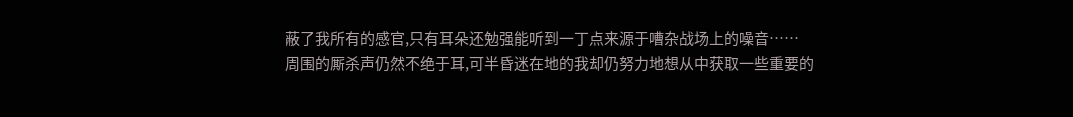蔽了我所有的感官,只有耳朵还勉强能听到一丁点来源于嘈杂战场上的噪音……
周围的厮杀声仍然不绝于耳,可半昏迷在地的我却仍努力地想从中获取一些重要的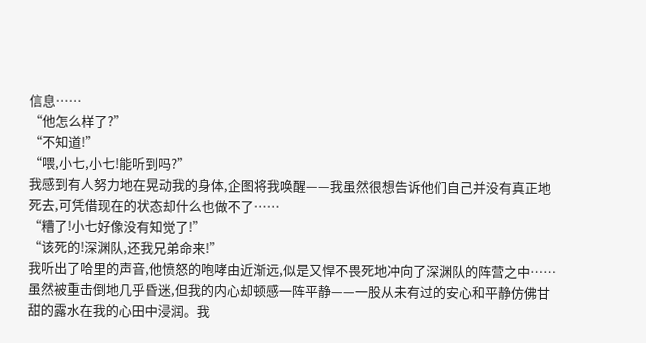信息……
“他怎么样了?”
“不知道!”
“喂,小七,小七!能听到吗?”
我感到有人努力地在晃动我的身体,企图将我唤醒——我虽然很想告诉他们自己并没有真正地死去,可凭借现在的状态却什么也做不了……
“糟了!小七好像没有知觉了!”
“该死的!深渊队,还我兄弟命来!”
我听出了哈里的声音,他愤怒的咆哮由近渐远,似是又悍不畏死地冲向了深渊队的阵营之中……
虽然被重击倒地几乎昏迷,但我的内心却顿感一阵平静——一股从未有过的安心和平静仿佛甘甜的露水在我的心田中浸润。我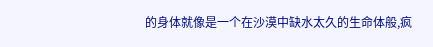的身体就像是一个在沙漠中缺水太久的生命体般,疯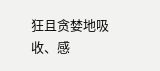狂且贪婪地吸收、感